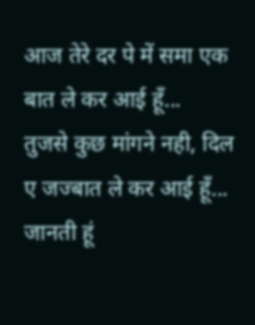आज तेरे दर पे में समा एक बात ले कर आई हूँ...
तुजसे कुछ मांगने नही, दिल ए जज्बात ले कर आई हूँ...
जानती हूं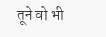तूने वो भी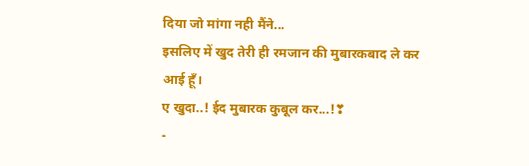दिया जो मांगा नही मैंने...
इसलिए में खुद तेरी ही रमजान की मुबारकबाद ले कर आई हूँ।
ए खुदा..! ईद मुबारक कुबूल कर...!❣
-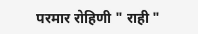परमार रोहिणी " राही "